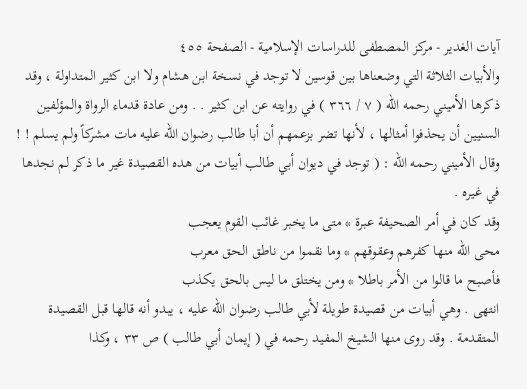آيات الغدير - مركز المصطفى للدراسات الإسلامية - الصفحة ٤٥٥
والأبيات الثلاثة التي وضعناها بين قوسين لا توجد في نسخة ابن هشام ولا ابن كثير المتداولة ، وقد ذكرها الأميني رحمه الله ( ٧ / ٣٦٦ ) في روايته عن ابن كثير . . ومن عادة قدماء الرواة والمؤلفين السنيين أن يحذفوا أمثالها ، لأنها تضر بزعمهم أن أبا طالب رضوان الله عليه مات مشركاً ولم يسلم ! !
وقال الأميني رحمه الله : ( توجد في ديوان أبي طالب أبيات من هده القصيدة غير ما ذكر لم نجدها في غيره .
وقد كان في أمر الصحيفة عبرة * متى ما يخبر غائب القوم يعجب
محى الله منها كفرهم وعقوقهم * وما نقموا من ناطق الحق معرب
فأصبح ما قالوا من الأمر باطلا * ومن يختلق ما ليس بالحق يكذب
انتهى . وهي أبيات من قصيدة طويلة لأبي طالب رضوان الله عليه ، يبدو أنه قالها قبل القصيدة المتقدمة . وقد روى منها الشيخ المفيد رحمه في ( إيمان أبي طالب ) ص ٣٣ ، وكذا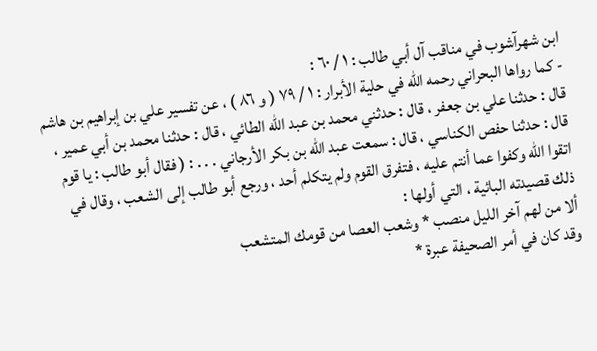ابن شهرآشوب في مناقب آل أبي طالب : ١ / ٦٠ :
- كما رواها البحراني رحمه الله في حلية الأبرار : ١ / ٧٩ ( و ٨٦ ) ، عن تفسير علي بن إبراهيم بن هاشم قال : حدثنا علي بن جعفر ، قال : حدثني محمد بن عبد الله الطائي ، قال : حدثنا محمد بن أبي عمير ، قال : حدثنا حفص الكناسي ، قال : سمعت عبد الله بن بكر الأرجاني . . . : ( فقال أبو طالب : يا قوم اتقوا الله وكفوا عما أنتم عليه ، فتفرق القوم ولم يتكلم أحد ، ورجع أبو طالب إلى الشعب ، وقال في ذلك قصيدته البائية ، التي أولها :
ألا من لهم آخر الليل منصب * وشعب العصا من قومك المتشعب
وقد كان في أمر الصحيفة عبرة *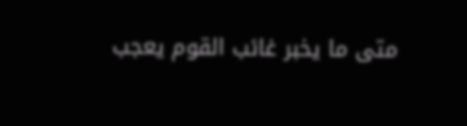متى ما يخبر غائب القوم يعجب